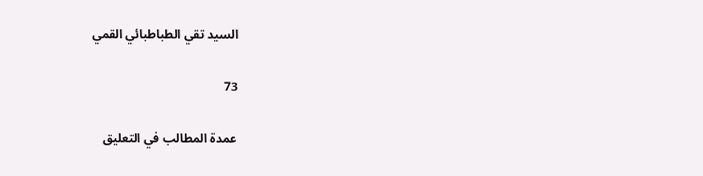السيد تقي الطباطبائي القمي

73

عمدة المطالب في التعليق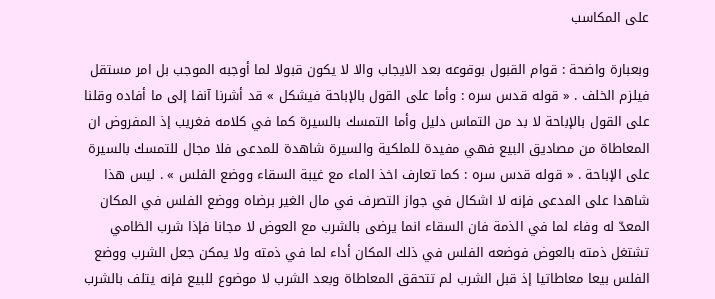على المكاسب

وبعبارة واضحة : قوام القبول بوقوعه بعد الايجاب والا لا يكون قبولا لما أوجبه الموجب بل امر مستقل فيلزم الخلف . « قوله قدس سره : وأما على القول بالإباحة فيشكل » قد أشرنا آنفا إلى ما أفاده وقلنا على القول بالإباحة لا بد من التماس دليل وأما التمسك بالسيرة كما في كلامه فغريب إذ المفروض ان المعاطاة من مصاديق البيع فهي مفيدة للملكية والسيرة شاهدة للمدعى فلا مجال للتمسك بالسيرة على الإباحة . « قوله قدس سره : كما تعارف اخذ الماء مع غيبة السقاء ووضع الفلس » . ليس هذا شاهدا على المدعى فإنه لا اشكال في جواز التصرف في مال الغير برضاه ووضع الفلس في المكان المعدّ له وفاء لما في الذمة فان السقاء انما يرضى بالشرب مع العوض لا مجانا فإذا شرب الظامي تشتغل ذمته بالعوض فوضعه الفلس في ذلك المكان أداء لما في ذمته ولا يمكن جعل الشرب ووضع الفلس بيعا معاطاتيا إذ قبل الشرب لم تتحقق المعاطاة وبعد الشرب لا موضوع للبيع فإنه يتلف بالشرب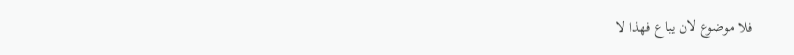فلا موضوع لان يباع فهذا لا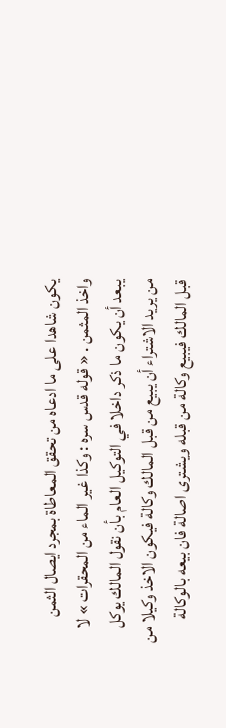يكون شاهدا على ما ادعاه من تحقق المعاطاة بمجرد ايصال الثمن واخذ المثمن . « قوله قدس سره : وكذا غير الماء من المحقرات » لا يبعد أن يكون ما ذكر داخلا في التوكيل العام بأن نقول المالك يوكل من يريد الاشتراء أن يبيع من قبل المالك وكالة فيكون الاخذ وكيلا من قبل المالك فيبيع وكالة من قبله ويشترى اصالة فان بيعه بالوكالة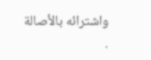واشترائه بالأصالة .